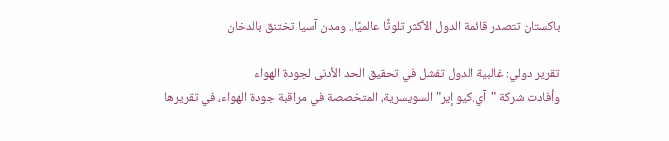باكستان تتصدر قائمة الدول الأكثر تلوثًا عالميًا.. ومدن آسيا تختنق بالدخان

تقرير دولي: غالبية الدول تفشل في تحقيق الحد الأدنى لجودة الهواء
وأفادت شركة "آي.كيو إير" السويسرية، المتخصصة في مراقبة جودة الهواء، في تقريرها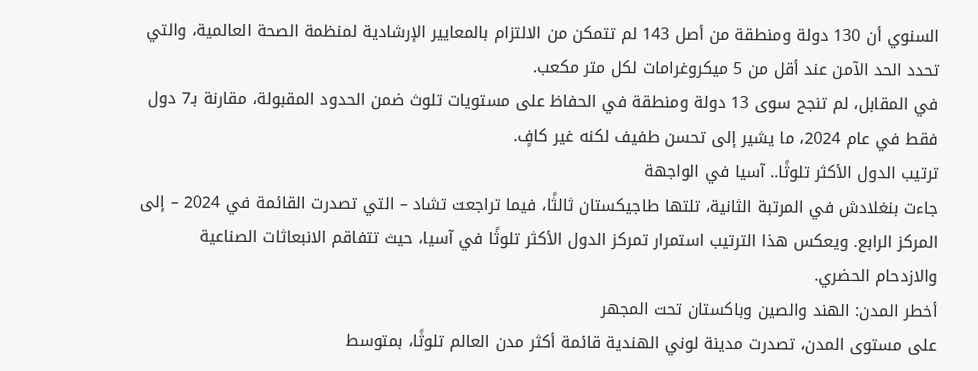السنوي أن 130 دولة ومنطقة من أصل 143 لم تتمكن من الالتزام بالمعايير الإرشادية لمنظمة الصحة العالمية، والتي تحدد الحد الآمن عند أقل من 5 ميكروغرامات لكل متر مكعب.
في المقابل، لم تنجح سوى 13 دولة ومنطقة في الحفاظ على مستويات تلوث ضمن الحدود المقبولة، مقارنة بـ7 دول فقط في عام 2024، ما يشير إلى تحسن طفيف لكنه غير كافٍ.
ترتيب الدول الأكثر تلوثًا.. آسيا في الواجهة
جاءت بنغلادش في المرتبة الثانية، تلتها طاجيكستان ثالثًا، فيما تراجعت تشاد – التي تصدرت القائمة في 2024 – إلى المركز الرابع. ويعكس هذا الترتيب استمرار تمركز الدول الأكثر تلوثًا في آسيا، حيث تتفاقم الانبعاثات الصناعية والازدحام الحضري.
أخطر المدن: الهند والصين وباكستان تحت المجهر
على مستوى المدن، تصدرت مدينة لوني الهندية قائمة أكثر مدن العالم تلوثًا، بمتوسط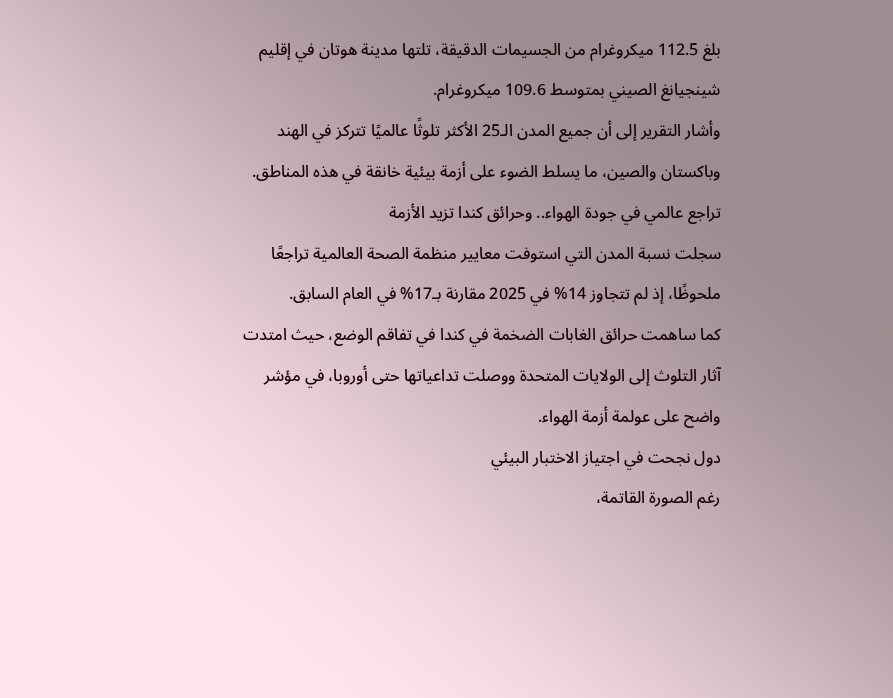بلغ 112.5 ميكروغرام من الجسيمات الدقيقة، تلتها مدينة هوتان في إقليم شينجيانغ الصيني بمتوسط 109.6 ميكروغرام.
وأشار التقرير إلى أن جميع المدن الـ25 الأكثر تلوثًا عالميًا تتركز في الهند وباكستان والصين، ما يسلط الضوء على أزمة بيئية خانقة في هذه المناطق.
تراجع عالمي في جودة الهواء.. وحرائق كندا تزيد الأزمة
سجلت نسبة المدن التي استوفت معايير منظمة الصحة العالمية تراجعًا ملحوظًا، إذ لم تتجاوز 14% في 2025 مقارنة بـ17% في العام السابق.
كما ساهمت حرائق الغابات الضخمة في كندا في تفاقم الوضع، حيث امتدت آثار التلوث إلى الولايات المتحدة ووصلت تداعياتها حتى أوروبا، في مؤشر واضح على عولمة أزمة الهواء.
دول نجحت في اجتياز الاختبار البيئي
رغم الصورة القاتمة،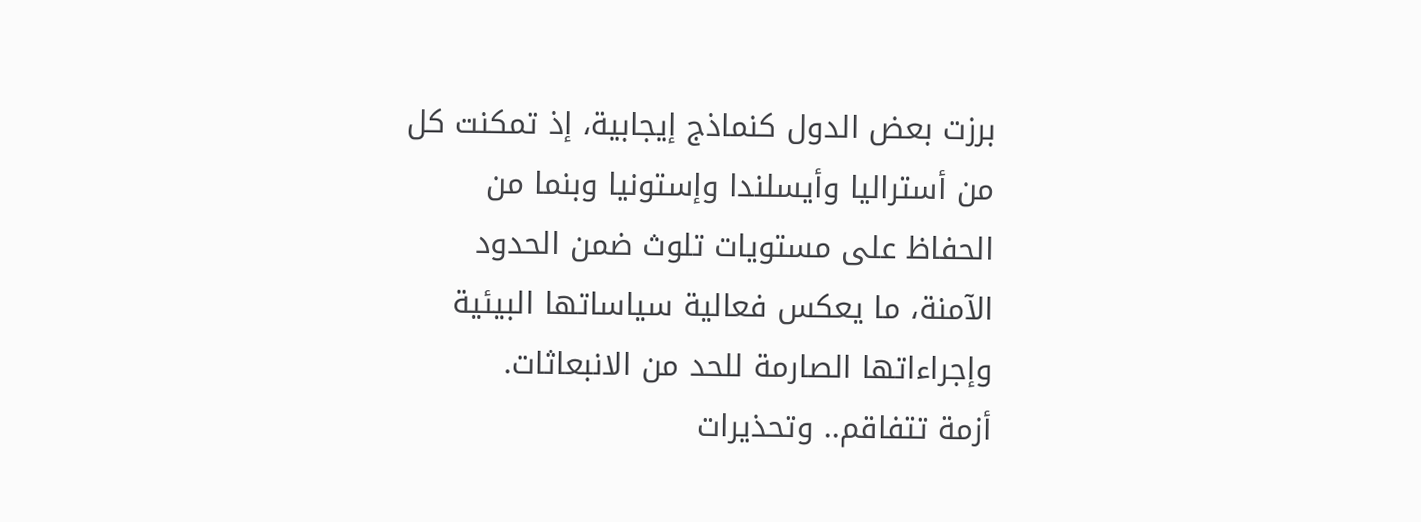برزت بعض الدول كنماذج إيجابية، إذ تمكنت كل من أستراليا وأيسلندا وإستونيا وبنما من الحفاظ على مستويات تلوث ضمن الحدود الآمنة، ما يعكس فعالية سياساتها البيئية وإجراءاتها الصارمة للحد من الانبعاثات.
أزمة تتفاقم.. وتحذيرات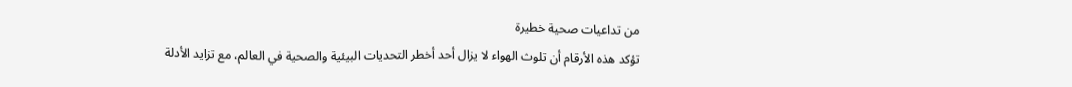من تداعيات صحية خطيرة
تؤكد هذه الأرقام أن تلوث الهواء لا يزال أحد أخطر التحديات البيئية والصحية في العالم، مع تزايد الأدلة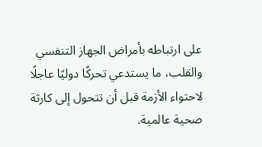على ارتباطه بأمراض الجهاز التنفسي والقلب، ما يستدعي تحركًا دوليًا عاجلًا لاحتواء الأزمة قبل أن تتحول إلى كارثة صحية عالمية.